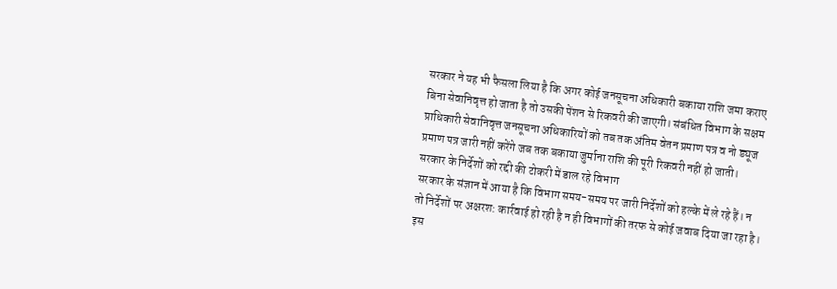सरकार ने यह भी फैसला लिया है कि अगर कोई जनसूचना अधिकारी बकाया राशि जमा कराए बिना सेवानिवृत्त हो जाता है तो उसकी पेंशन से रिकवरी की जाएगी। संबंधित विभाग के सक्षम प्राधिकारी सेवानिवृत्त जनसूचना अधिकारियों को तब तक अंतिम वेतन प्रमाण पत्र व नो ड्यूज प्रमाण पत्र जारी नहीं करेंगे जब तक बकाया जुर्माना राशि की पूरी रिकवरी नहीं हो जाती।
सरकार के निर्देशों को रद्दी की टोकरी में डाल रहे विभाग
सरकार के संज्ञान में आया है कि विभाग समय-समय पर जारी निर्देशों को हल्के में ले रहे हैं। न तो निर्देशों पर अक्षरश: कार्रवाई हो रही है न ही विभागों की तरफ से कोई जवाब दिया जा रहा है। इस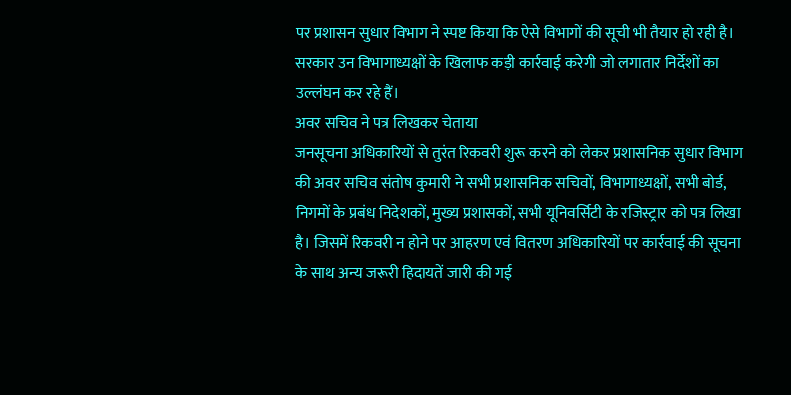पर प्रशासन सुधार विभाग ने स्पष्ट किया कि ऐसे विभागों की सूची भी तैयार हो रही है। सरकार उन विभागाध्यक्षों के खिलाफ कड़ी कार्रवाई करेगी जो लगातार निर्देशों का उल्लंघन कर रहे हैं।
अवर सचिव ने पत्र लिखकर चेताया
जनसूचना अधिकारियों से तुरंत रिकवरी शुरू करने को लेकर प्रशासनिक सुधार विभाग की अवर सचिव संतोष कुमारी ने सभी प्रशासनिक सचिवों, विभागाध्यक्षों, सभी बोर्ड, निगमों के प्रबंध निदेशकों, मुख्य प्रशासकों, सभी यूनिवर्सिटी के रजिस्ट्रार को पत्र लिखा है। जिसमें रिकवरी न होने पर आहरण एवं वितरण अधिकारियों पर कार्रवाई की सूचना के साथ अन्य जरूरी हिदायतें जारी की गई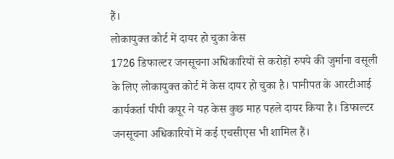हैं।
लोकायुक्त कोर्ट में दायर हो चुका केस
1726 डिफाल्टर जनसूचना अधिकारियों से करोड़ों रुपये की जुर्माना वसूली के लिए लोकायुक्त कोर्ट में केस दायर हो चुका है। पानीपत के आरटीआई कार्यकर्ता पीपी कपूर ने यह केस कुछ माह पहले दायर किया है। डिफाल्टर जनसूचना अधिकारियों में कई एचसीएस भी शामिल हैं।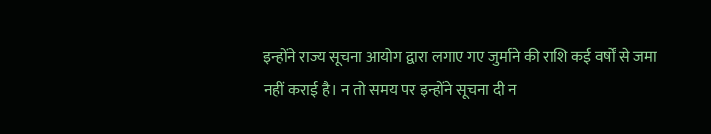इन्होंने राज्य सूचना आयोग द्वारा लगाए गए जुर्माने की राशि कई वर्षों से जमा नहीं कराई है। न तो समय पर इन्होंने सूचना दी न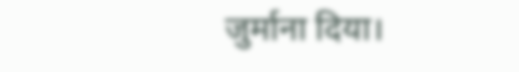जुर्माना दिया।